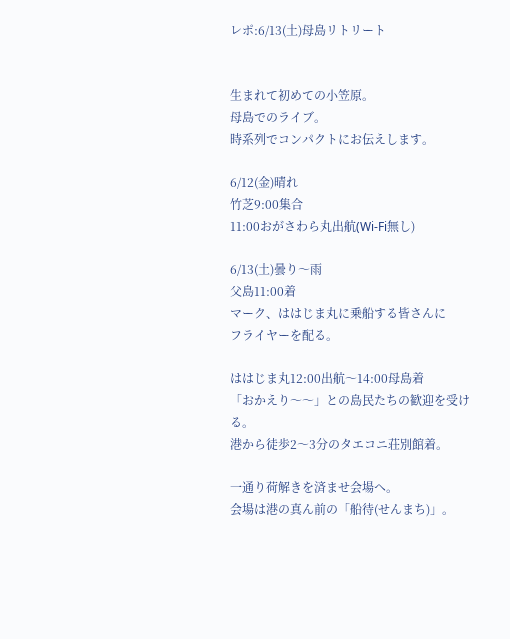レポ:6/13(土)母島リトリート


生まれて初めての小笠原。
母島でのライブ。
時系列でコンパクトにお伝えします。

6/12(金)晴れ
竹芝9:00集合
11:00おがさわら丸出航(Wi-Fi無し)

6/13(土)曇り〜雨
父島11:00着
マーク、ははじま丸に乗船する皆さんに
フライヤーを配る。

ははじま丸12:00出航〜14:00母島着
「おかえり〜〜」との島民たちの歓迎を受ける。
港から徒歩2〜3分のタエコニ荘別館着。

一通り荷解きを済ませ会場へ。
会場は港の真ん前の「船待(せんまち)」。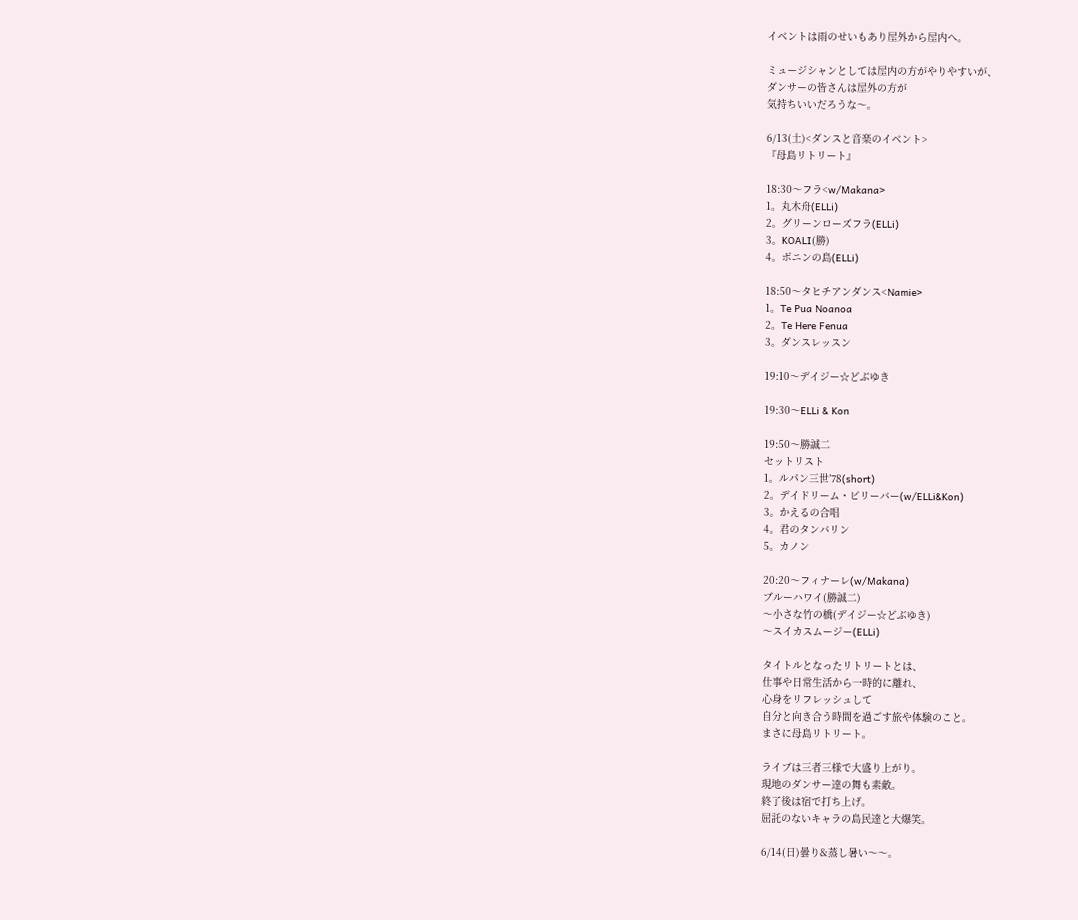イベントは雨のせいもあり屋外から屋内へ。

ミュージシャンとしては屋内の方がやりやすいが、
ダンサーの皆さんは屋外の方が
気持ちいいだろうな〜。

6/13(土)<ダンスと音楽のイベント>
『母島リトリート』

18:30〜フラ<w/Makana>
1。丸木舟(ELLi)
2。グリーンローズフラ(ELLi)
3。KOALI(勝)
4。ボニンの島(ELLi)

18:50〜タヒチアンダンス<Namie>
1。Te Pua Noanoa
2。Te Here Fenua
3。ダンスレッスン

19:10〜デイジー☆どぶゆき

19:30〜ELLi & Kon

19:50〜勝誠二
セットリスト
1。ルパン三世’78(short)
2。デイドリーム・ビリーバー(w/ELLi&Kon)
3。かえるの合唱
4。君のタンバリン
5。カノン

20:20〜フィナーレ(w/Makana)
ブルーハワイ(勝誠二)
〜小さな竹の橋(デイジー☆どぶゆき)
〜スイカスムージー(ELLi)

タイトルとなったリトリートとは、
仕事や日常生活から一時的に離れ、
心身をリフレッシュして
自分と向き合う時間を過ごす旅や体験のこと。
まさに母島リトリート。

ライブは三者三様で大盛り上がり。
現地のダンサー達の舞も素敵。
終了後は宿で打ち上げ。
屈託のないキャラの島民達と大爆笑。

6/14(日)曇り&蒸し暑い〜〜。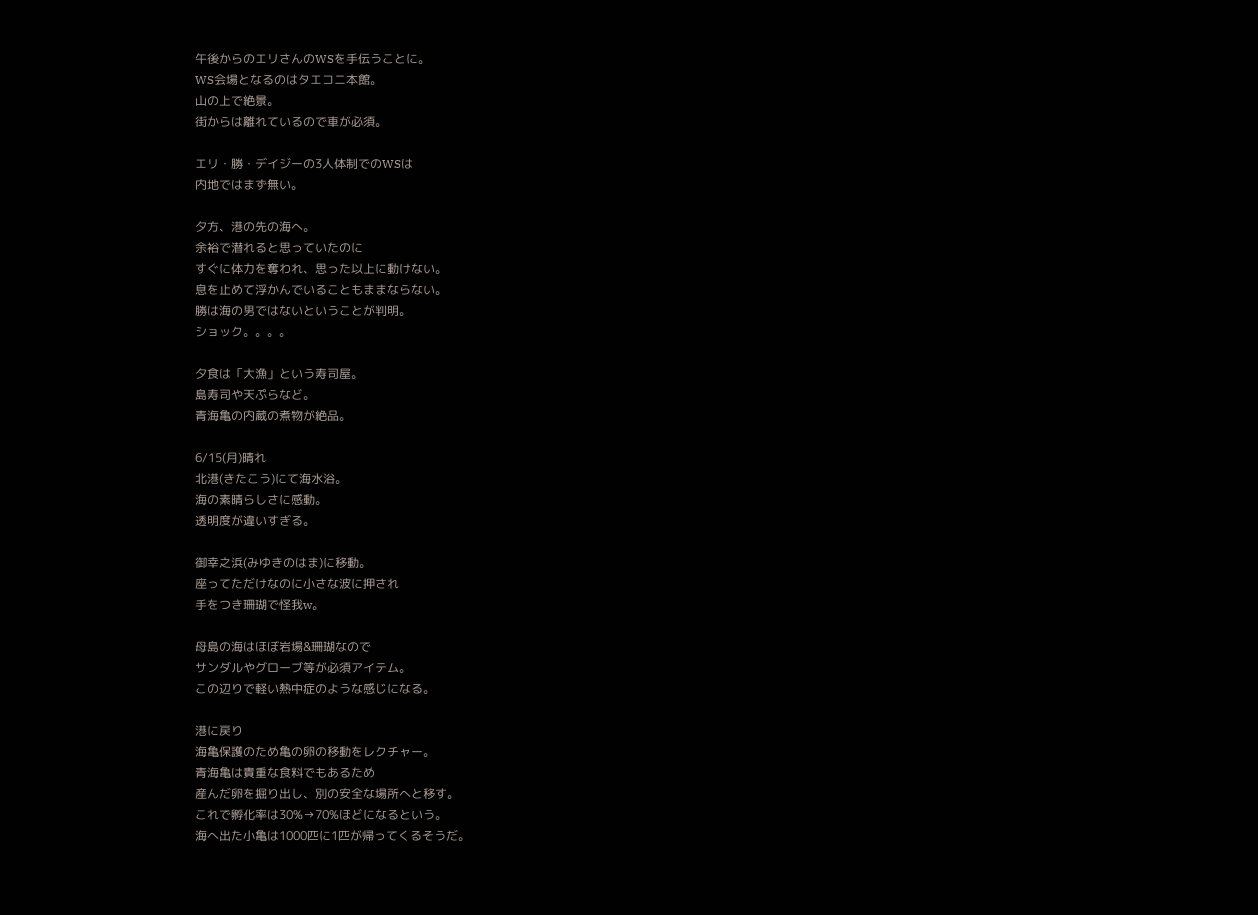午後からのエリさんのWSを手伝うことに。
WS会場となるのはタエコニ本館。
山の上で絶景。
街からは離れているので車が必須。

エリ・勝・デイジーの3人体制でのWSは
内地ではまず無い。

夕方、港の先の海へ。
余裕で潜れると思っていたのに
すぐに体力を奪われ、思った以上に動けない。
息を止めて浮かんでいることもままならない。
勝は海の男ではないということが判明。
ショック。。。。

夕食は「大漁」という寿司屋。
島寿司や天ぷらなど。
青海亀の内蔵の煮物が絶品。

6/15(月)晴れ
北港(きたこう)にて海水浴。
海の素晴らしさに感動。
透明度が違いすぎる。

御幸之浜(みゆきのはま)に移動。
座ってただけなのに小さな波に押され
手をつき珊瑚で怪我w。

母島の海はほぼ岩場&珊瑚なので
サンダルやグローブ等が必須アイテム。
この辺りで軽い熱中症のような感じになる。

港に戻り
海亀保護のため亀の卵の移動をレクチャー。
青海亀は貴重な食料でもあるため
産んだ卵を掘り出し、別の安全な場所へと移す。
これで孵化率は30%→70%ほどになるという。
海へ出た小亀は1000匹に1匹が帰ってくるそうだ。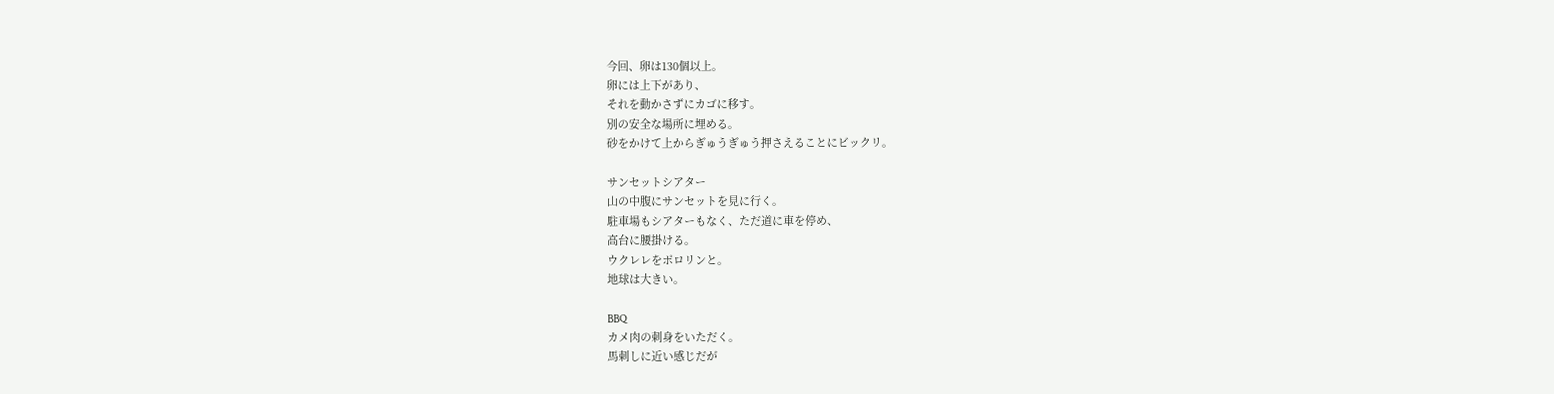今回、卵は130個以上。
卵には上下があり、
それを動かさずにカゴに移す。
別の安全な場所に埋める。
砂をかけて上からぎゅうぎゅう押さえることにビックリ。

サンセットシアター
山の中腹にサンセットを見に行く。
駐車場もシアターもなく、ただ道に車を停め、
高台に腰掛ける。
ウクレレをポロリンと。
地球は大きい。

BBQ
カメ肉の刺身をいただく。
馬刺しに近い感じだが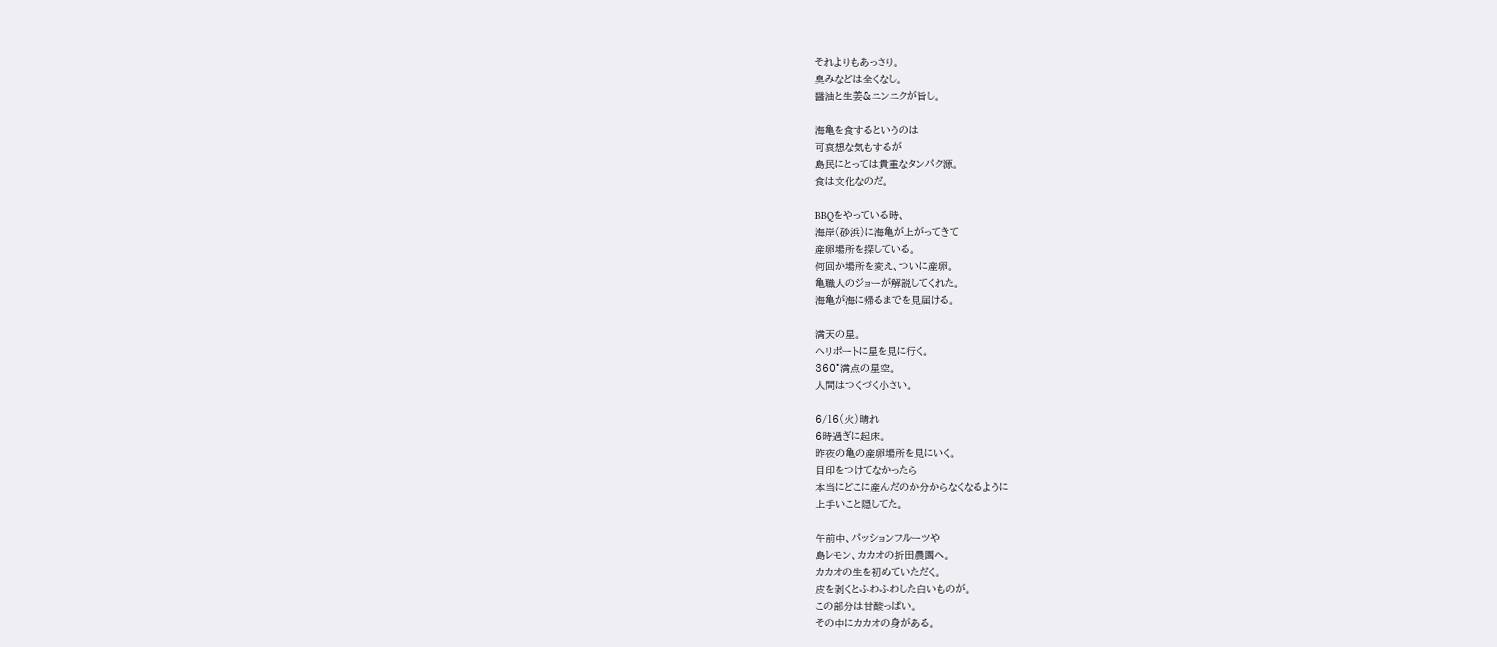それよりもあっさり。
臭みなどは全くなし。
醤油と生姜&ニンニクが旨し。

海亀を食するというのは
可哀想な気もするが
島民にとっては貴重なタンパク源。
食は文化なのだ。

BBQをやっている時、
海岸(砂浜)に海亀が上がってきて
産卵場所を探している。
何回か場所を変え、ついに産卵。
亀職人のジョーが解説してくれた。
海亀が海に帰るまでを見届ける。

満天の星。
ヘリポートに星を見に行く。
360°満点の星空。
人間はつくづく小さい。

6/16(火)晴れ
6時過ぎに起床。
昨夜の亀の産卵場所を見にいく。
目印をつけてなかったら
本当にどこに産んだのか分からなくなるように
上手いこと隠してた。

午前中、パッションフルーツや
島レモン、カカオの折田農園へ。
カカオの生を初めていただく。
皮を剥くとふわふわした白いものが。
この部分は甘酸っぱい。
その中にカカオの身がある。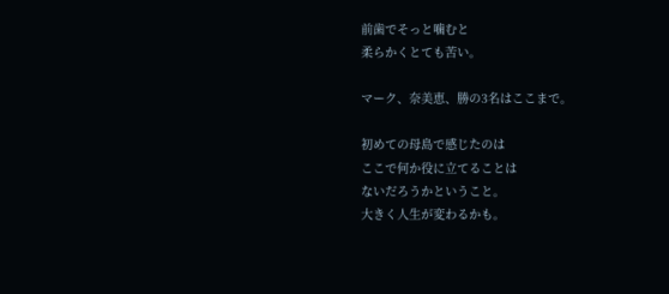前歯でそっと噛むと
柔らかくとても苦い。

マーク、奈美恵、勝の3名はここまで。

初めての母島で感じたのは
ここで何か役に立てることは
ないだろうかということ。
大きく人生が変わるかも。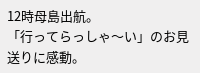12時母島出航。
「行ってらっしゃ〜い」のお見送りに感動。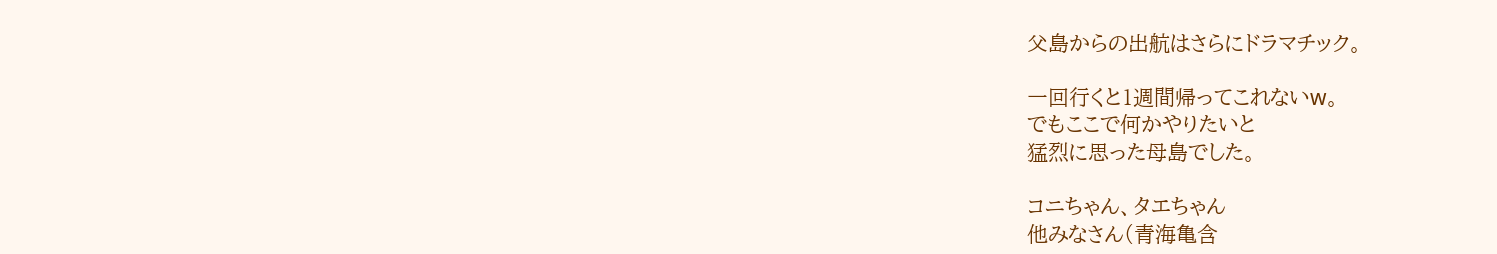父島からの出航はさらにドラマチック。

一回行くと1週間帰ってこれないw。
でもここで何かやりたいと
猛烈に思った母島でした。

コニちゃん、タエちゃん
他みなさん(青海亀含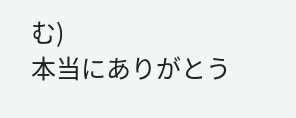む)
本当にありがとう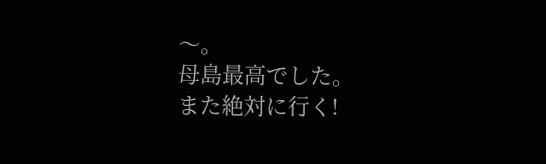〜。
母島最高でした。
また絶対に行く!